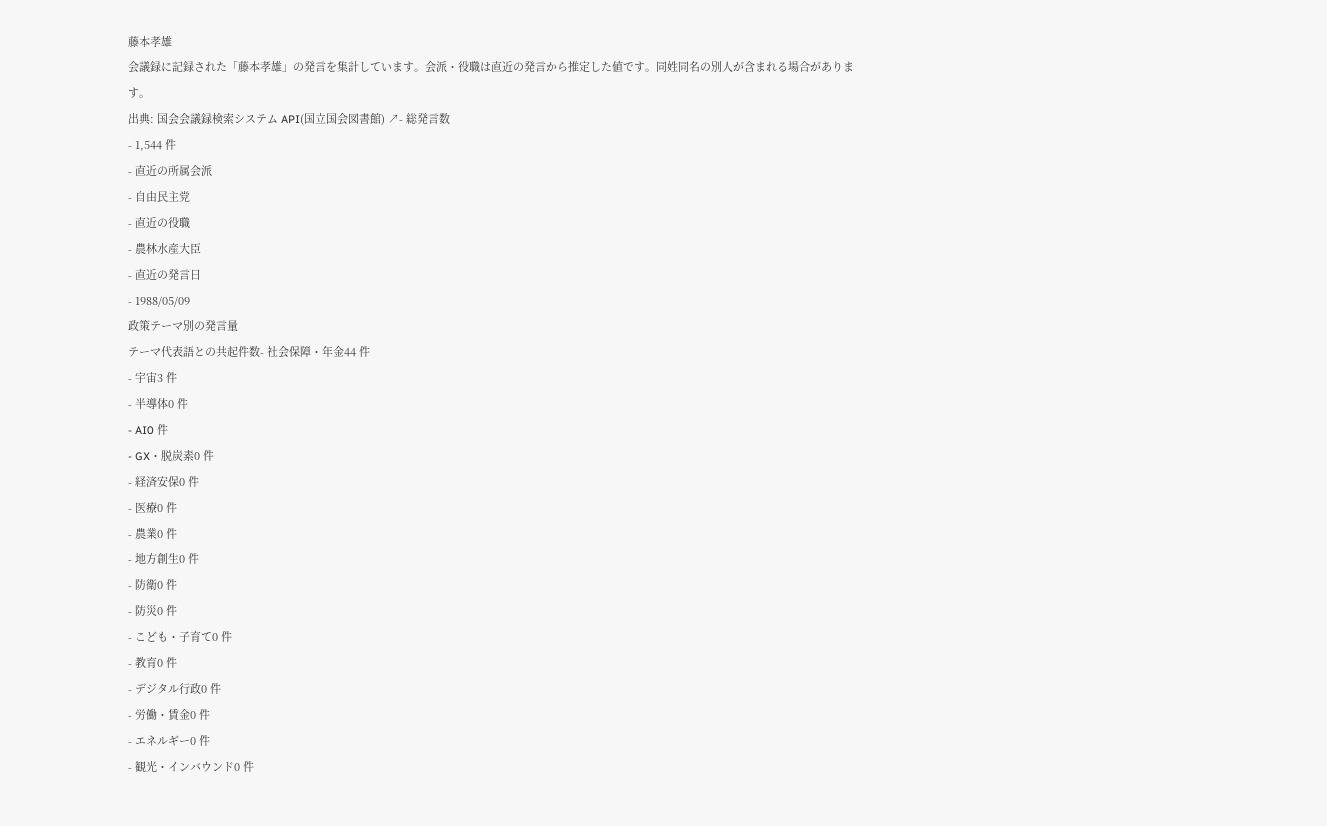藤本孝雄
会議録に記録された「藤本孝雄」の発言を集計しています。会派・役職は直近の発言から推定した値です。同姓同名の別人が含まれる場合があります。
出典: 国会会議録検索システム API(国立国会図書館) ↗- 総発言数
- 1,544 件
- 直近の所属会派
- 自由民主党
- 直近の役職
- 農林水産大臣
- 直近の発言日
- 1988/05/09
政策テーマ別の発言量
テーマ代表語との共起件数- 社会保障・年金44 件
- 宇宙3 件
- 半導体0 件
- AI0 件
- GX・脱炭素0 件
- 経済安保0 件
- 医療0 件
- 農業0 件
- 地方創生0 件
- 防衛0 件
- 防災0 件
- こども・子育て0 件
- 教育0 件
- デジタル行政0 件
- 労働・賃金0 件
- エネルギー0 件
- 観光・インバウンド0 件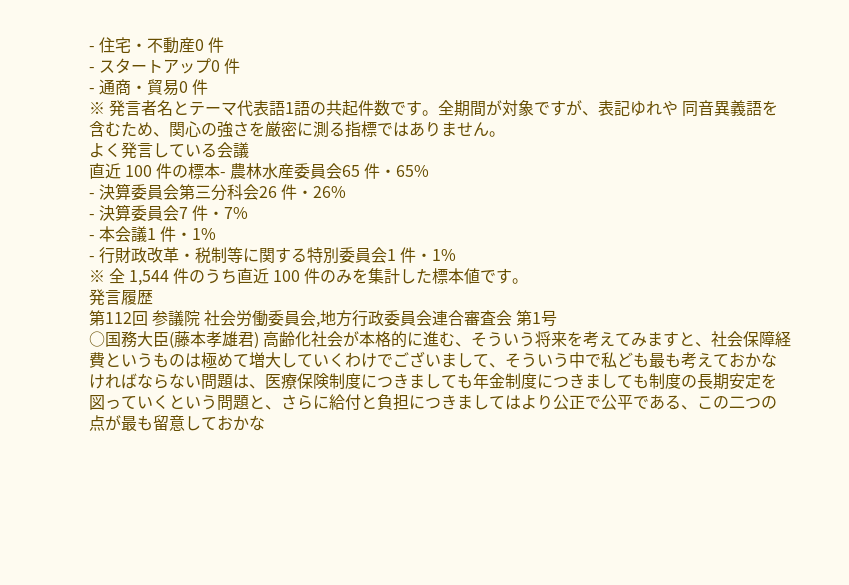- 住宅・不動産0 件
- スタートアップ0 件
- 通商・貿易0 件
※ 発言者名とテーマ代表語1語の共起件数です。全期間が対象ですが、表記ゆれや 同音異義語を含むため、関心の強さを厳密に測る指標ではありません。
よく発言している会議
直近 100 件の標本- 農林水産委員会65 件・65%
- 決算委員会第三分科会26 件・26%
- 決算委員会7 件・7%
- 本会議1 件・1%
- 行財政改革・税制等に関する特別委員会1 件・1%
※ 全 1,544 件のうち直近 100 件のみを集計した標本値です。
発言履歴
第112回 参議院 社会労働委員会,地方行政委員会連合審査会 第1号
○国務大臣(藤本孝雄君) 高齢化社会が本格的に進む、そういう将来を考えてみますと、社会保障経費というものは極めて増大していくわけでございまして、そういう中で私ども最も考えておかなければならない問題は、医療保険制度につきましても年金制度につきましても制度の長期安定を図っていくという問題と、さらに給付と負担につきましてはより公正で公平である、この二つの点が最も留意しておかな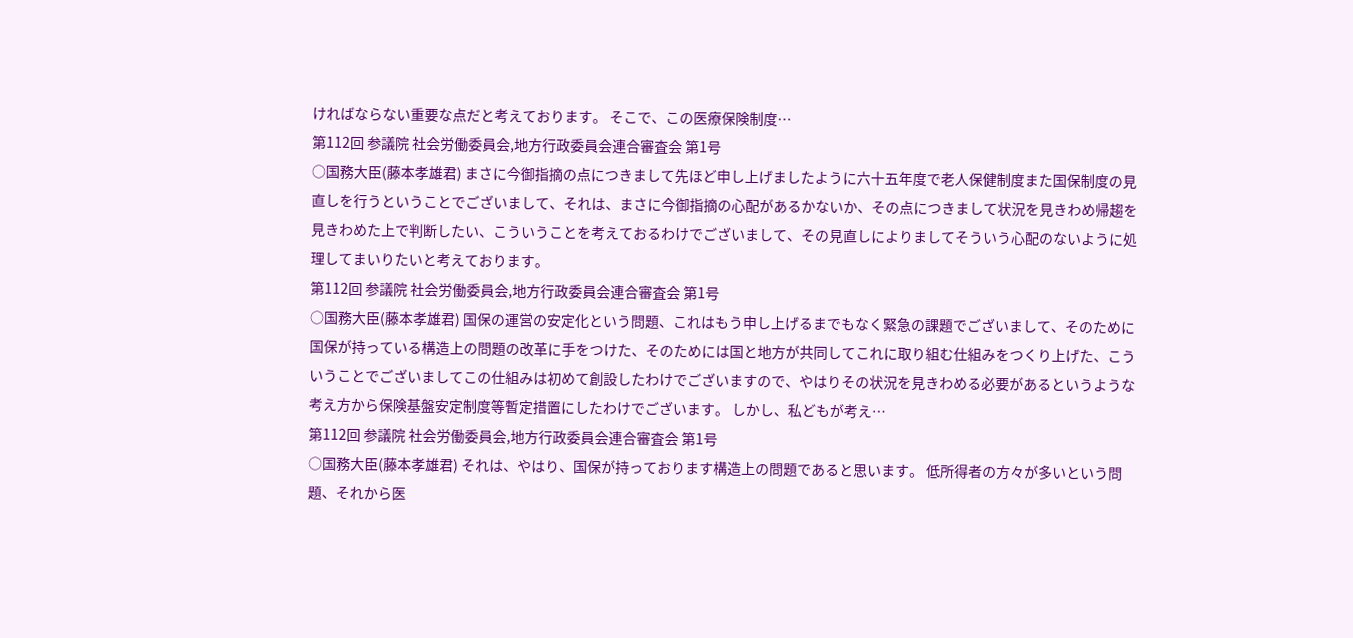ければならない重要な点だと考えております。 そこで、この医療保険制度…
第112回 参議院 社会労働委員会,地方行政委員会連合審査会 第1号
○国務大臣(藤本孝雄君) まさに今御指摘の点につきまして先ほど申し上げましたように六十五年度で老人保健制度また国保制度の見直しを行うということでございまして、それは、まさに今御指摘の心配があるかないか、その点につきまして状況を見きわめ帰趨を見きわめた上で判断したい、こういうことを考えておるわけでございまして、その見直しによりましてそういう心配のないように処理してまいりたいと考えております。
第112回 参議院 社会労働委員会,地方行政委員会連合審査会 第1号
○国務大臣(藤本孝雄君) 国保の運営の安定化という問題、これはもう申し上げるまでもなく緊急の課題でございまして、そのために国保が持っている構造上の問題の改革に手をつけた、そのためには国と地方が共同してこれに取り組む仕組みをつくり上げた、こういうことでございましてこの仕組みは初めて創設したわけでございますので、やはりその状況を見きわめる必要があるというような考え方から保険基盤安定制度等暫定措置にしたわけでございます。 しかし、私どもが考え…
第112回 参議院 社会労働委員会,地方行政委員会連合審査会 第1号
○国務大臣(藤本孝雄君) それは、やはり、国保が持っております構造上の問題であると思います。 低所得者の方々が多いという問題、それから医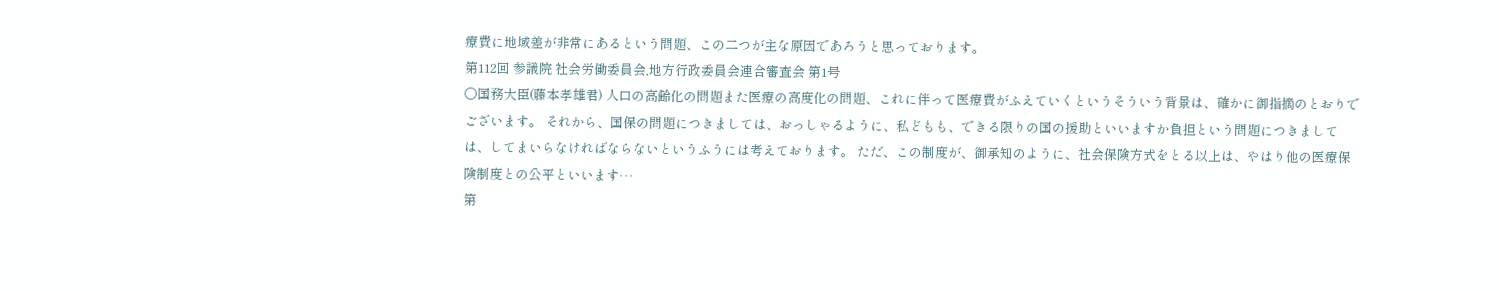療費に地域差が非常にあるという問題、この二つが主な原因であろうと思っております。
第112回 参議院 社会労働委員会,地方行政委員会連合審査会 第1号
○国務大臣(藤本孝雄君) 人口の高齢化の問題また医療の高度化の問題、これに伴って医療費がふえていくというそういう背景は、確かに御指摘のとおりでございます。 それから、国保の問題につきましては、おっしゃるように、私どもも、できる限りの国の援助といいますか負担という問題につきましては、してまいらなければならないというふうには考えております。 ただ、この制度が、御承知のように、社会保険方式をとる以上は、やはり他の医療保険制度との公平といいます…
第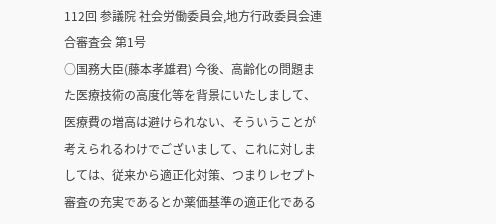112回 参議院 社会労働委員会,地方行政委員会連合審査会 第1号
○国務大臣(藤本孝雄君) 今後、高齢化の問題また医療技術の高度化等を背景にいたしまして、医療費の増高は避けられない、そういうことが考えられるわけでございまして、これに対しましては、従来から適正化対策、つまりレセプト審査の充実であるとか薬価基準の適正化である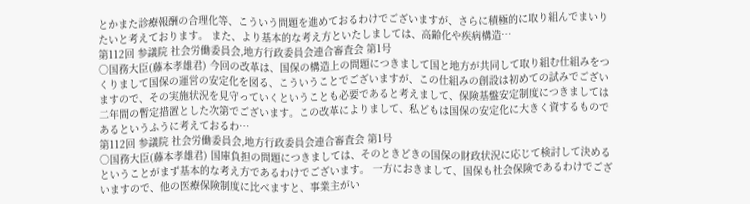とかまた診療報酬の合理化等、こういう問題を進めておるわけでございますが、さらに積極的に取り組んでまいりたいと考えております。 また、より基本的な考え方といたしましては、高齢化や疾病構造…
第112回 参議院 社会労働委員会,地方行政委員会連合審査会 第1号
○国務大臣(藤本孝雄君) 今回の改革は、国保の構造上の問題につきまして国と地方が共同して取り組む仕組みをつくりまして国保の運営の安定化を図る、こういうことでございますが、この仕組みの創設は初めての試みでございますので、その実施状況を見守っていくということも必要であると考えまして、保険基盤安定制度につきましては二年間の暫定措置とした次第でございます。この改革によりまして、私どもは国保の安定化に大きく資するものであるというふうに考えておるわ…
第112回 参議院 社会労働委員会,地方行政委員会連合審査会 第1号
○国務大臣(藤本孝雄君) 国庫負担の問題につきましては、そのときどきの国保の財政状況に応じて検討して決めるということがまず基本的な考え方であるわけでございます。 一方におきまして、国保も社会保険であるわけでございますので、他の医療保険制度に比べますと、事業主がい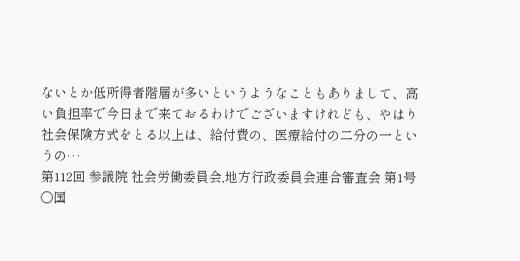ないとか低所得者階層が多いというようなこともありまして、高い負担率で今日まで来ておるわけでございますけれども、やはり社会保険方式をとる以上は、給付費の、医療給付の二分の一というの…
第112回 参議院 社会労働委員会,地方行政委員会連合審査会 第1号
○国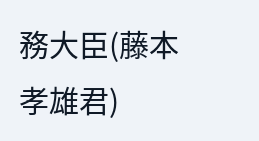務大臣(藤本孝雄君)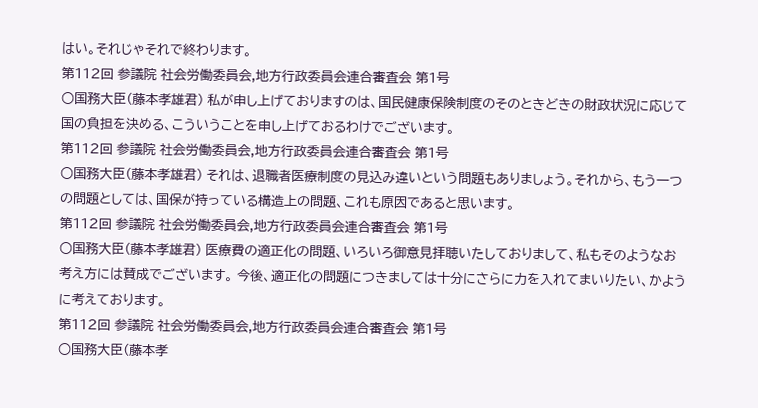はい。それじゃそれで終わります。
第112回 参議院 社会労働委員会,地方行政委員会連合審査会 第1号
○国務大臣(藤本孝雄君) 私が申し上げておりますのは、国民健康保険制度のそのときどきの財政状況に応じて国の負担を決める、こういうことを申し上げておるわけでございます。
第112回 参議院 社会労働委員会,地方行政委員会連合審査会 第1号
○国務大臣(藤本孝雄君) それは、退職者医療制度の見込み違いという問題もありましょう。それから、もう一つの問題としては、国保が持っている構造上の問題、これも原因であると思います。
第112回 参議院 社会労働委員会,地方行政委員会連合審査会 第1号
○国務大臣(藤本孝雄君) 医療費の適正化の問題、いろいろ御意見拝聴いたしておりまして、私もそのようなお考え方には賛成でございます。 今後、適正化の問題につきましては十分にさらに力を入れてまいりたい、かように考えております。
第112回 参議院 社会労働委員会,地方行政委員会連合審査会 第1号
○国務大臣(藤本孝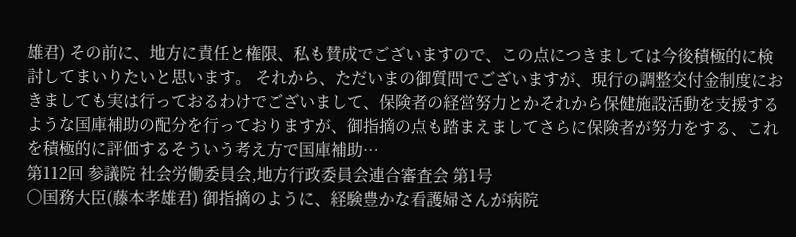雄君) その前に、地方に責任と権限、私も賛成でございますので、この点につきましては今後積極的に検討してまいりたいと思います。 それから、ただいまの御質問でございますが、現行の調整交付金制度におきましても実は行っておるわけでございまして、保険者の経営努力とかそれから保健施設活動を支援するような国庫補助の配分を行っておりますが、御指摘の点も踏まえましてさらに保険者が努力をする、これを積極的に評価するそういう考え方で国庫補助…
第112回 参議院 社会労働委員会,地方行政委員会連合審査会 第1号
○国務大臣(藤本孝雄君) 御指摘のように、経験豊かな看護婦さんが病院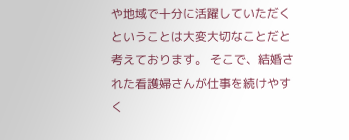や地域で十分に活躍していただくということは大変大切なことだと考えております。 そこで、結婚された看護婦さんが仕事を続けやすく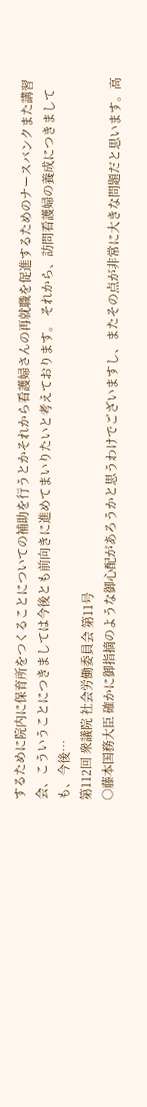するために院内に保育所をつくることについての補助を行うとかそれから看護婦さんの再就職を促進するためのナースバンクまた講習会、こういうことにつきましては今後とも前向きに進めてまいりたいと考えております。 それから、訪問看護婦の養成につきましても、今後…
第112回 衆議院 社会労働委員会 第11号
○藤本国務大臣 確かに御指摘のような御心配があろうかと思うわけでございますし、またその点が非常に大きな問題だと思います。高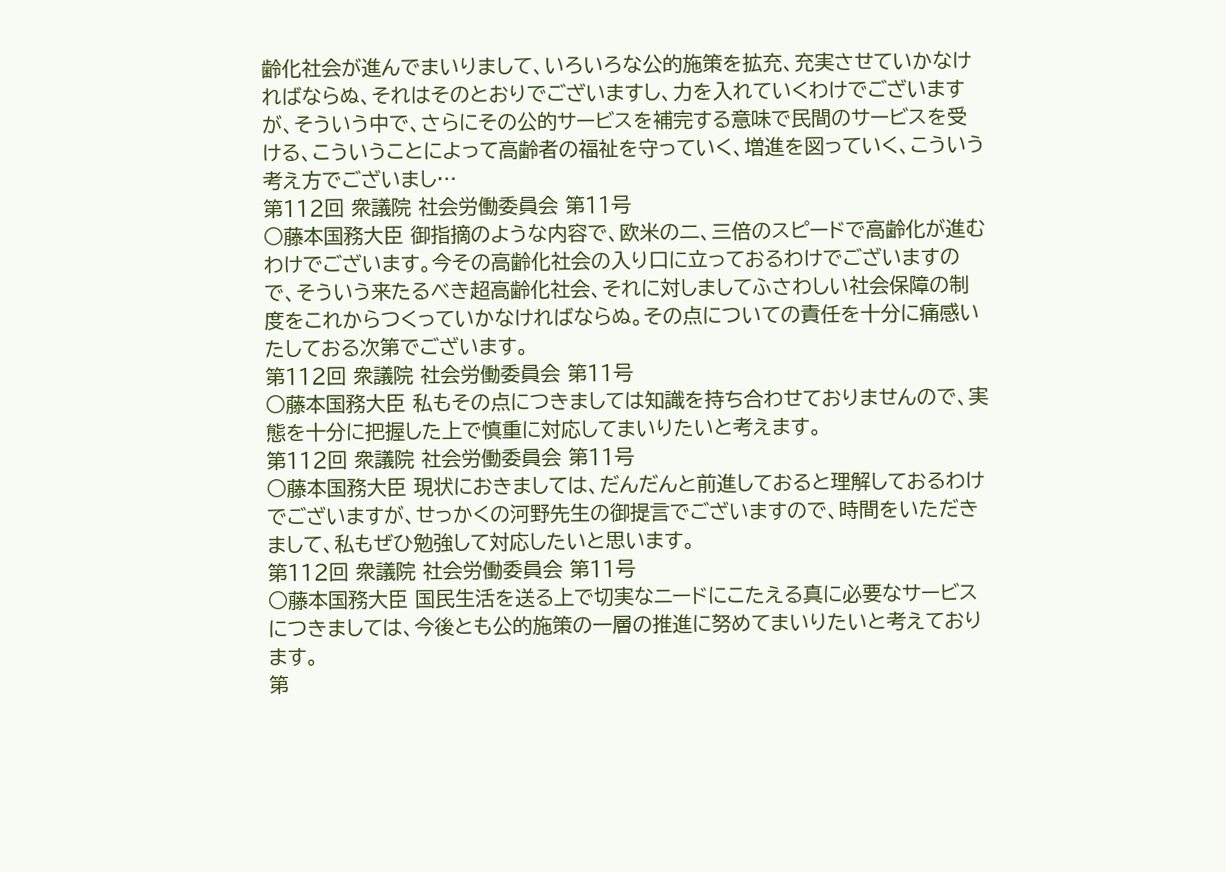齢化社会が進んでまいりまして、いろいろな公的施策を拡充、充実させていかなければならぬ、それはそのとおりでございますし、力を入れていくわけでございますが、そういう中で、さらにその公的サービスを補完する意味で民間のサービスを受ける、こういうことによって高齢者の福祉を守っていく、増進を図っていく、こういう考え方でございまし…
第112回 衆議院 社会労働委員会 第11号
○藤本国務大臣 御指摘のような内容で、欧米の二、三倍のスピードで高齢化が進むわけでございます。今その高齢化社会の入り口に立っておるわけでございますので、そういう来たるべき超高齢化社会、それに対しましてふさわしい社会保障の制度をこれからつくっていかなければならぬ。その点についての責任を十分に痛感いたしておる次第でございます。
第112回 衆議院 社会労働委員会 第11号
○藤本国務大臣 私もその点につきましては知識を持ち合わせておりませんので、実態を十分に把握した上で慎重に対応してまいりたいと考えます。
第112回 衆議院 社会労働委員会 第11号
○藤本国務大臣 現状におきましては、だんだんと前進しておると理解しておるわけでございますが、せっかくの河野先生の御提言でございますので、時間をいただきまして、私もぜひ勉強して対応したいと思います。
第112回 衆議院 社会労働委員会 第11号
○藤本国務大臣 国民生活を送る上で切実なニードにこたえる真に必要なサービスにつきましては、今後とも公的施策の一層の推進に努めてまいりたいと考えております。
第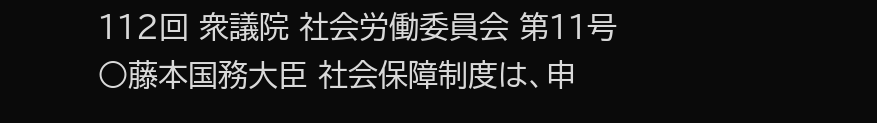112回 衆議院 社会労働委員会 第11号
○藤本国務大臣 社会保障制度は、申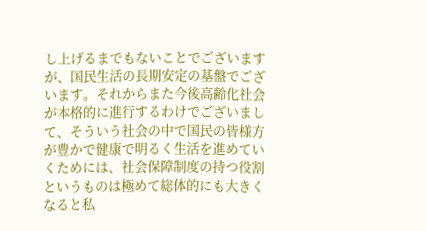し上げるまでもないことでございますが、国民生活の長期安定の基盤でございます。それからまた今後高齢化社会が本格的に進行するわけでございまして、そういう社会の中で国民の皆様方が豊かで健康で明るく生活を進めていくためには、社会保障制度の持つ役割というものは極めて総体的にも大きくなると私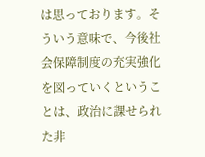は思っております。そういう意味で、今後社会保障制度の充実強化を図っていくということは、政治に課せられた非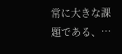常に大きな課題である、…